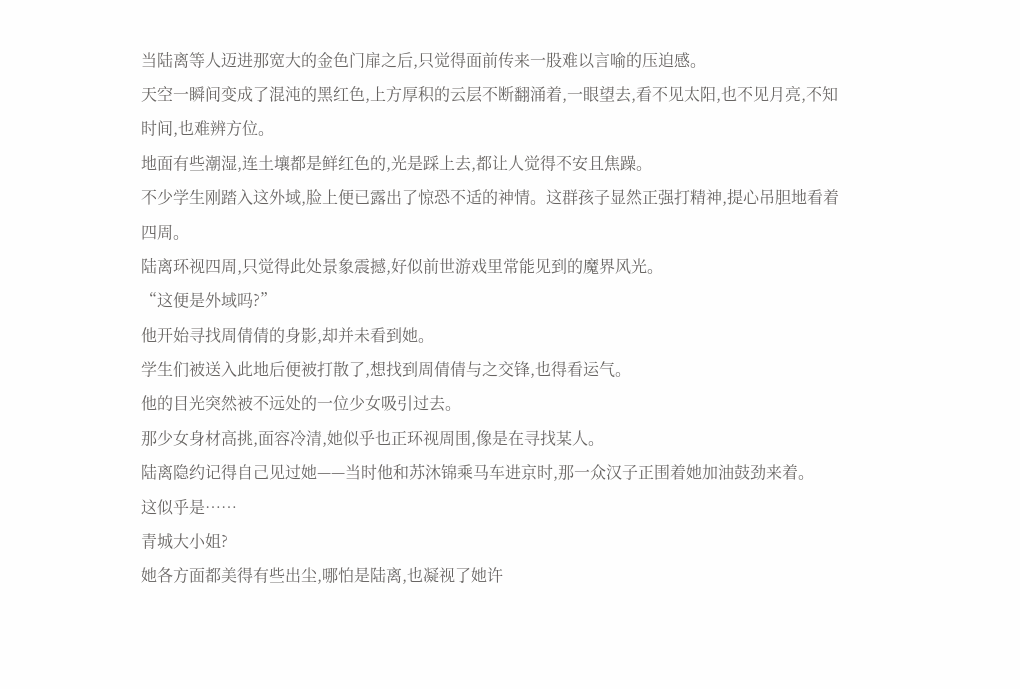当陆离等人迈进那宽大的金色门扉之后,只觉得面前传来一股难以言喻的压迫感。
天空一瞬间变成了混沌的黑红色,上方厚积的云层不断翻涌着,一眼望去,看不见太阳,也不见月亮,不知时间,也难辨方位。
地面有些潮湿,连土壤都是鲜红色的,光是踩上去,都让人觉得不安且焦躁。
不少学生刚踏入这外域,脸上便已露出了惊恐不适的神情。这群孩子显然正强打精神,提心吊胆地看着四周。
陆离环视四周,只觉得此处景象震撼,好似前世游戏里常能见到的魔界风光。
“这便是外域吗?”
他开始寻找周倩倩的身影,却并未看到她。
学生们被送入此地后便被打散了,想找到周倩倩与之交锋,也得看运气。
他的目光突然被不远处的一位少女吸引过去。
那少女身材高挑,面容冷清,她似乎也正环视周围,像是在寻找某人。
陆离隐约记得自己见过她——当时他和苏沐锦乘马车进京时,那一众汉子正围着她加油鼓劲来着。
这似乎是……
青城大小姐?
她各方面都美得有些出尘,哪怕是陆离,也凝视了她许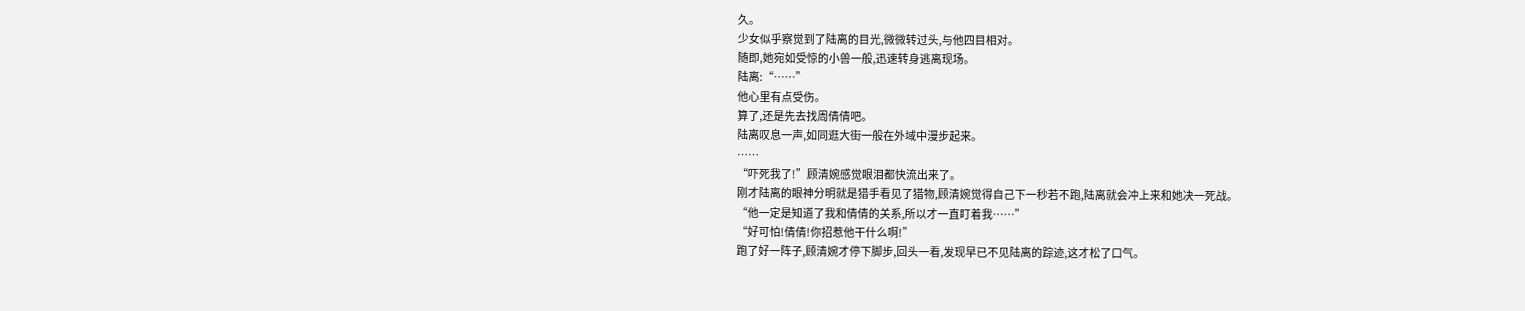久。
少女似乎察觉到了陆离的目光,微微转过头,与他四目相对。
随即,她宛如受惊的小兽一般,迅速转身逃离现场。
陆离:“……”
他心里有点受伤。
算了,还是先去找周倩倩吧。
陆离叹息一声,如同逛大街一般在外域中漫步起来。
……
“吓死我了!”顾清婉感觉眼泪都快流出来了。
刚才陆离的眼神分明就是猎手看见了猎物,顾清婉觉得自己下一秒若不跑,陆离就会冲上来和她决一死战。
“他一定是知道了我和倩倩的关系,所以才一直盯着我……”
“好可怕!倩倩!你招惹他干什么啊!”
跑了好一阵子,顾清婉才停下脚步,回头一看,发现早已不见陆离的踪迹,这才松了口气。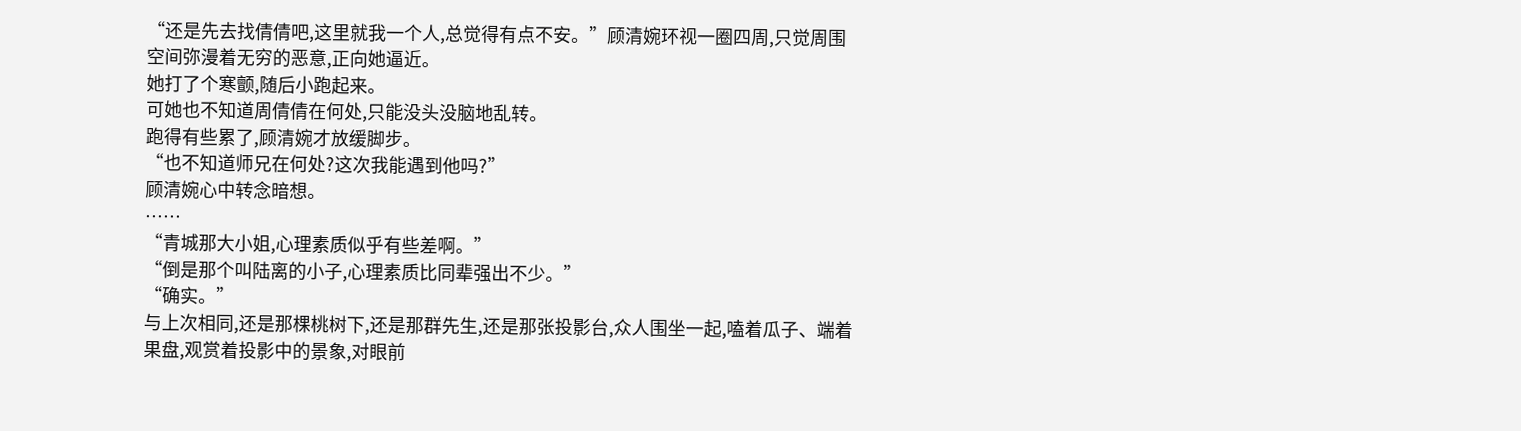“还是先去找倩倩吧,这里就我一个人,总觉得有点不安。”顾清婉环视一圈四周,只觉周围空间弥漫着无穷的恶意,正向她逼近。
她打了个寒颤,随后小跑起来。
可她也不知道周倩倩在何处,只能没头没脑地乱转。
跑得有些累了,顾清婉才放缓脚步。
“也不知道师兄在何处?这次我能遇到他吗?”
顾清婉心中转念暗想。
……
“青城那大小姐,心理素质似乎有些差啊。”
“倒是那个叫陆离的小子,心理素质比同辈强出不少。”
“确实。”
与上次相同,还是那棵桃树下,还是那群先生,还是那张投影台,众人围坐一起,嗑着瓜子、端着果盘,观赏着投影中的景象,对眼前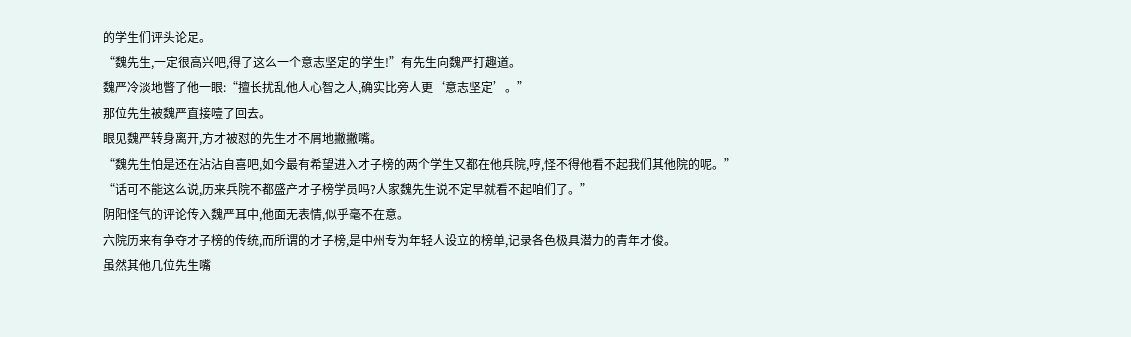的学生们评头论足。
“魏先生,一定很高兴吧,得了这么一个意志坚定的学生!”有先生向魏严打趣道。
魏严冷淡地瞥了他一眼:“擅长扰乱他人心智之人,确实比旁人更‘意志坚定’。”
那位先生被魏严直接噎了回去。
眼见魏严转身离开,方才被怼的先生才不屑地撇撇嘴。
“魏先生怕是还在沾沾自喜吧,如今最有希望进入才子榜的两个学生又都在他兵院,哼,怪不得他看不起我们其他院的呢。”
“话可不能这么说,历来兵院不都盛产才子榜学员吗?人家魏先生说不定早就看不起咱们了。”
阴阳怪气的评论传入魏严耳中,他面无表情,似乎毫不在意。
六院历来有争夺才子榜的传统,而所谓的才子榜,是中州专为年轻人设立的榜单,记录各色极具潜力的青年才俊。
虽然其他几位先生嘴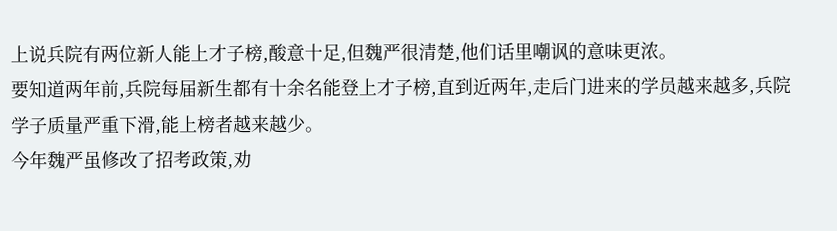上说兵院有两位新人能上才子榜,酸意十足,但魏严很清楚,他们话里嘲讽的意味更浓。
要知道两年前,兵院每届新生都有十余名能登上才子榜,直到近两年,走后门进来的学员越来越多,兵院学子质量严重下滑,能上榜者越来越少。
今年魏严虽修改了招考政策,劝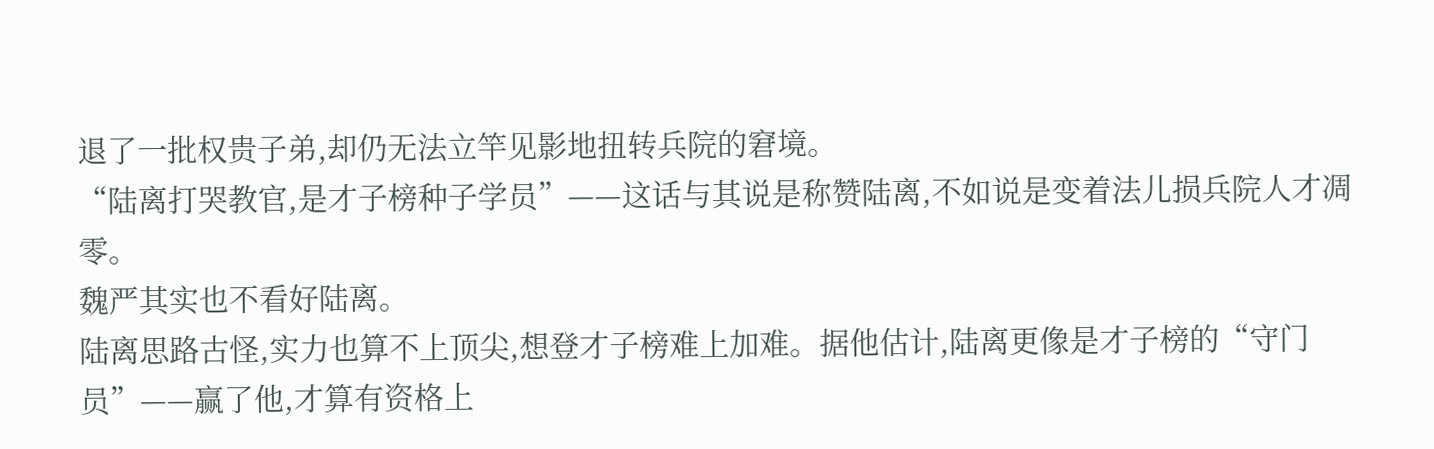退了一批权贵子弟,却仍无法立竿见影地扭转兵院的窘境。
“陆离打哭教官,是才子榜种子学员”——这话与其说是称赞陆离,不如说是变着法儿损兵院人才凋零。
魏严其实也不看好陆离。
陆离思路古怪,实力也算不上顶尖,想登才子榜难上加难。据他估计,陆离更像是才子榜的“守门员”——赢了他,才算有资格上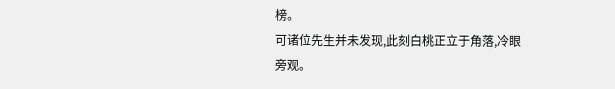榜。
可诸位先生并未发现,此刻白桃正立于角落,冷眼旁观。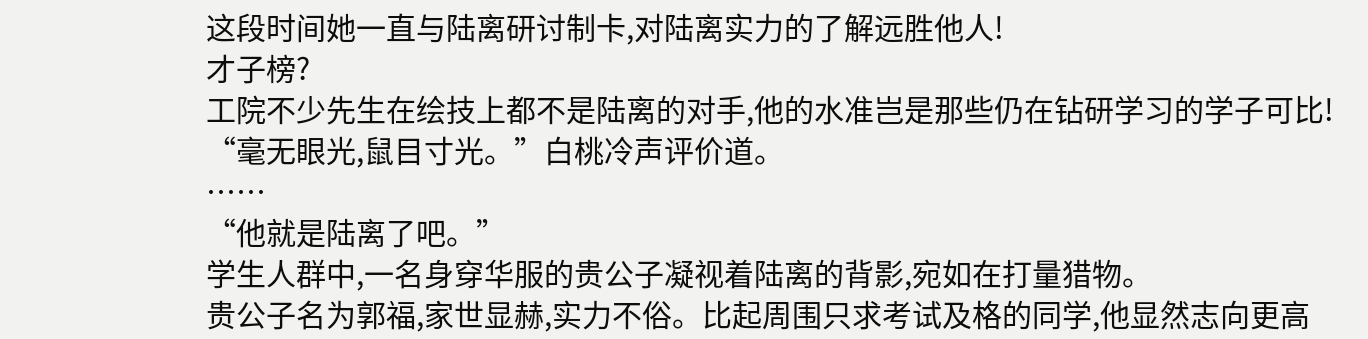这段时间她一直与陆离研讨制卡,对陆离实力的了解远胜他人!
才子榜?
工院不少先生在绘技上都不是陆离的对手,他的水准岂是那些仍在钻研学习的学子可比!
“毫无眼光,鼠目寸光。”白桃冷声评价道。
……
“他就是陆离了吧。”
学生人群中,一名身穿华服的贵公子凝视着陆离的背影,宛如在打量猎物。
贵公子名为郭福,家世显赫,实力不俗。比起周围只求考试及格的同学,他显然志向更高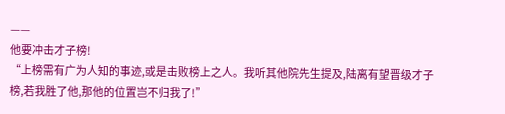——
他要冲击才子榜!
“上榜需有广为人知的事迹,或是击败榜上之人。我听其他院先生提及,陆离有望晋级才子榜,若我胜了他,那他的位置岂不归我了!”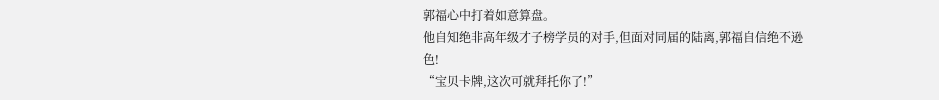郭福心中打着如意算盘。
他自知绝非高年级才子榜学员的对手,但面对同届的陆离,郭福自信绝不逊色!
“宝贝卡牌,这次可就拜托你了!”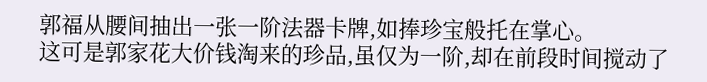郭福从腰间抽出一张一阶法器卡牌,如捧珍宝般托在掌心。
这可是郭家花大价钱淘来的珍品,虽仅为一阶,却在前段时间搅动了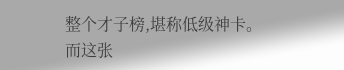整个才子榜,堪称低级神卡。
而这张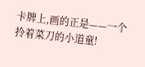卡牌上,画的正是——一个拎着菜刀的小道童!